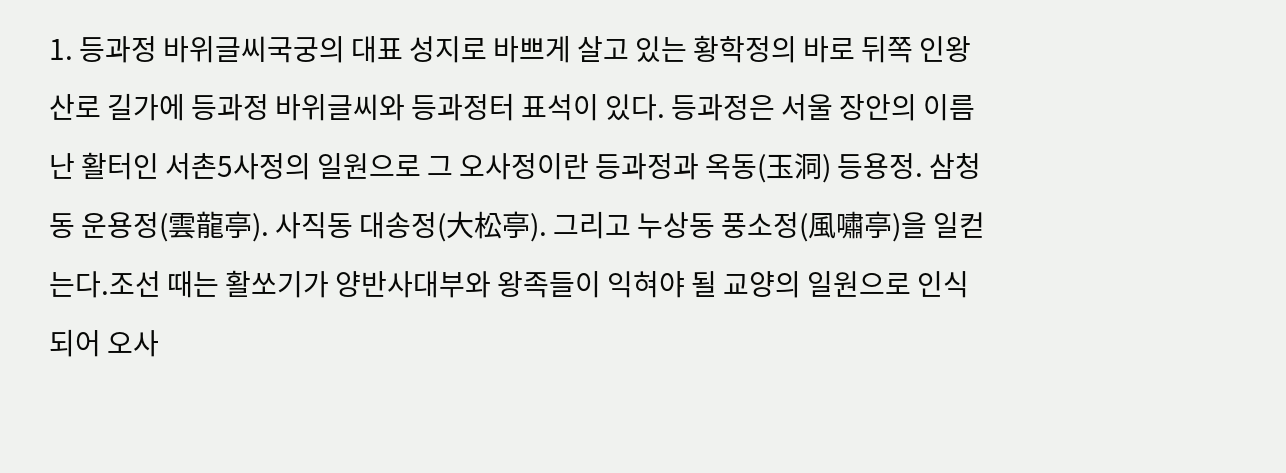1. 등과정 바위글씨국궁의 대표 성지로 바쁘게 살고 있는 황학정의 바로 뒤쪽 인왕산로 길가에 등과정 바위글씨와 등과정터 표석이 있다. 등과정은 서울 장안의 이름난 활터인 서촌5사정의 일원으로 그 오사정이란 등과정과 옥동(玉洞) 등용정. 삼청동 운용정(雲龍亭). 사직동 대송정(大松亭). 그리고 누상동 풍소정(風嘯亭)을 일컫는다.조선 때는 활쏘기가 양반사대부와 왕족들이 익혀야 될 교양의 일원으로 인식되어 오사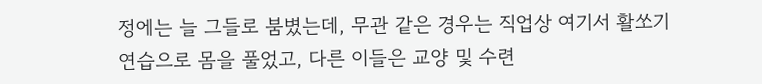정에는 늘 그들로 붐볐는데, 무관 같은 경우는 직업상 여기서 활쏘기 연습으로 몸을 풀었고, 다른 이들은 교양 및 수련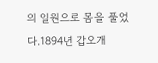의 일원으로 몸을 풀었다.1894년 갑오개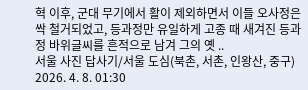혁 이후, 군대 무기에서 활이 제외하면서 이들 오사정은 싹 철거되었고, 등과정만 유일하게 고종 때 새겨진 등과정 바위글씨를 흔적으로 남겨 그의 옛 ..
서울 사진 답사기/서울 도심(북촌, 서촌, 인왕산, 중구)
2026. 4. 8. 01:30